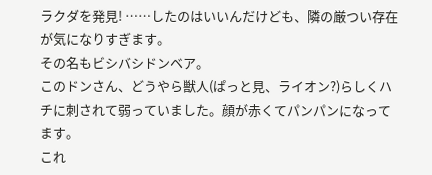ラクダを発見! ……したのはいいんだけども、隣の厳つい存在が気になりすぎます。
その名もビシバシドンベア。
このドンさん、どうやら獣人(ぱっと見、ライオン?)らしくハチに刺されて弱っていました。顔が赤くてパンパンになってます。
これ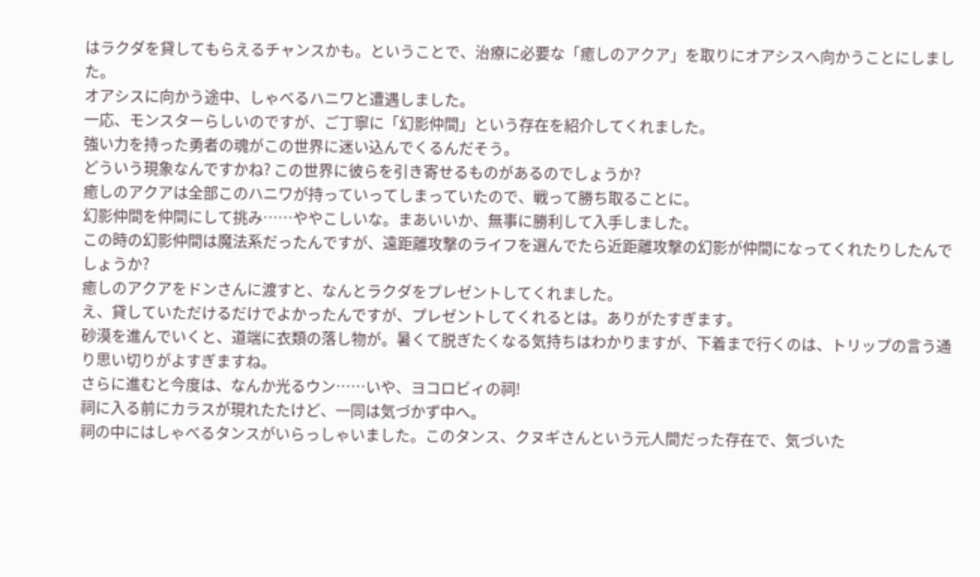はラクダを貸してもらえるチャンスかも。ということで、治療に必要な「癒しのアクア」を取りにオアシスへ向かうことにしました。
オアシスに向かう途中、しゃべるハニワと遭遇しました。
一応、モンスターらしいのですが、ご丁寧に「幻影仲間」という存在を紹介してくれました。
強い力を持った勇者の魂がこの世界に迷い込んでくるんだそう。
どういう現象なんですかね? この世界に彼らを引き寄せるものがあるのでしょうか?
癒しのアクアは全部このハニワが持っていってしまっていたので、戦って勝ち取ることに。
幻影仲間を仲間にして挑み……ややこしいな。まあいいか、無事に勝利して入手しました。
この時の幻影仲間は魔法系だったんですが、遠距離攻撃のライフを選んでたら近距離攻撃の幻影が仲間になってくれたりしたんでしょうか?
癒しのアクアをドンさんに渡すと、なんとラクダをプレゼントしてくれました。
え、貸していただけるだけでよかったんですが、プレゼントしてくれるとは。ありがたすぎます。
砂漠を進んでいくと、道端に衣類の落し物が。暑くて脱ぎたくなる気持ちはわかりますが、下着まで行くのは、トリップの言う通り思い切りがよすぎますね。
さらに進むと今度は、なんか光るウン……いや、ヨコロビィの祠!
祠に入る前にカラスが現れたたけど、一同は気づかず中へ。
祠の中にはしゃべるタンスがいらっしゃいました。このタンス、クヌギさんという元人間だった存在で、気づいた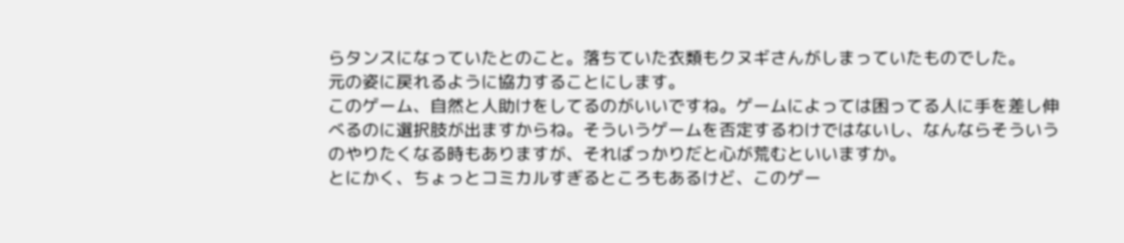らタンスになっていたとのこと。落ちていた衣類もクヌギさんがしまっていたものでした。
元の姿に戻れるように協力することにします。
このゲーム、自然と人助けをしてるのがいいですね。ゲームによっては困ってる人に手を差し伸べるのに選択肢が出ますからね。そういうゲームを否定するわけではないし、なんならそういうのやりたくなる時もありますが、そればっかりだと心が荒むといいますか。
とにかく、ちょっとコミカルすぎるところもあるけど、このゲー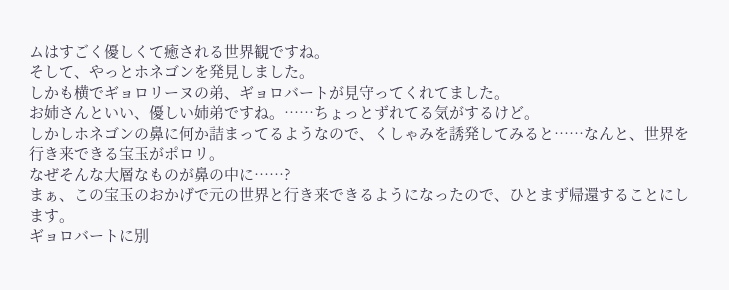ムはすごく優しくて癒される世界観ですね。
そして、やっとホネゴンを発見しました。
しかも横でギョロリーヌの弟、ギョロバートが見守ってくれてました。
お姉さんといい、優しい姉弟ですね。……ちょっとずれてる気がするけど。
しかしホネゴンの鼻に何か詰まってるようなので、くしゃみを誘発してみると……なんと、世界を行き来できる宝玉がポロリ。
なぜそんな大層なものが鼻の中に……?
まぁ、この宝玉のおかげで元の世界と行き来できるようになったので、ひとまず帰還することにします。
ギョロバートに別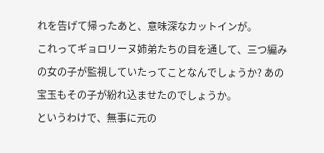れを告げて帰ったあと、意味深なカットインが。
これってギョロリーヌ姉弟たちの目を通して、三つ編みの女の子が監視していたってことなんでしょうか? あの宝玉もその子が紛れ込ませたのでしょうか。
というわけで、無事に元の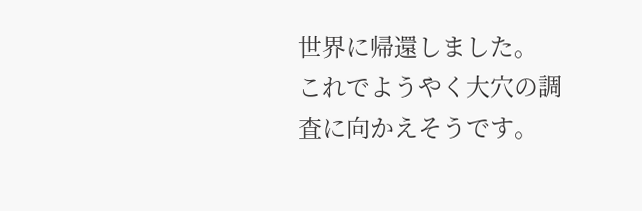世界に帰還しました。
これでようやく大穴の調査に向かえそうです。